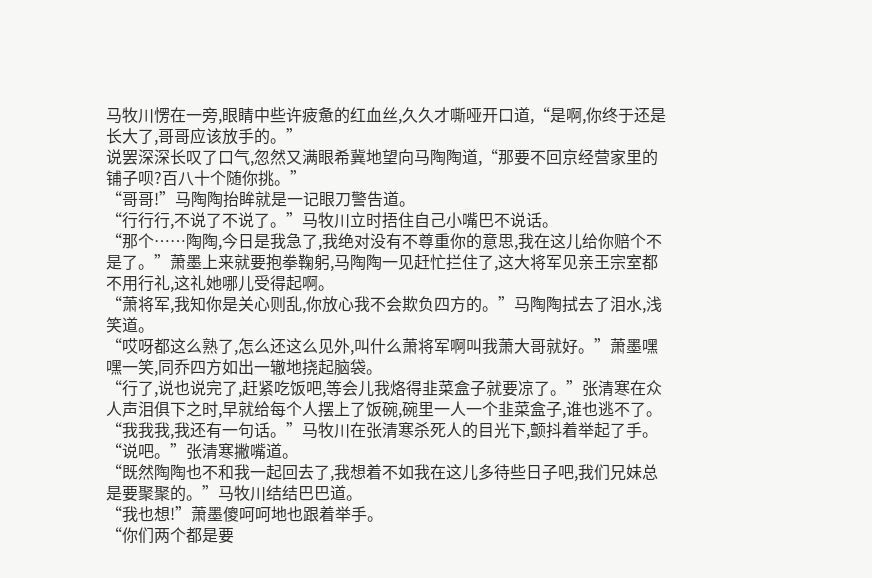马牧川愣在一旁,眼睛中些许疲惫的红血丝,久久才嘶哑开口道,“是啊,你终于还是长大了,哥哥应该放手的。”
说罢深深长叹了口气,忽然又满眼希冀地望向马陶陶道,“那要不回京经营家里的铺子呗?百八十个随你挑。”
“哥哥!”马陶陶抬眸就是一记眼刀警告道。
“行行行,不说了不说了。”马牧川立时捂住自己小嘴巴不说话。
“那个……陶陶,今日是我急了,我绝对没有不尊重你的意思,我在这儿给你赔个不是了。”萧墨上来就要抱拳鞠躬,马陶陶一见赶忙拦住了,这大将军见亲王宗室都不用行礼,这礼她哪儿受得起啊。
“萧将军,我知你是关心则乱,你放心我不会欺负四方的。”马陶陶拭去了泪水,浅笑道。
“哎呀都这么熟了,怎么还这么见外,叫什么萧将军啊叫我萧大哥就好。”萧墨嘿嘿一笑,同乔四方如出一辙地挠起脑袋。
“行了,说也说完了,赶紧吃饭吧,等会儿我烙得韭菜盒子就要凉了。”张清寒在众人声泪俱下之时,早就给每个人摆上了饭碗,碗里一人一个韭菜盒子,谁也逃不了。
“我我我,我还有一句话。”马牧川在张清寒杀死人的目光下,颤抖着举起了手。
“说吧。”张清寒撇嘴道。
“既然陶陶也不和我一起回去了,我想着不如我在这儿多待些日子吧,我们兄妹总是要聚聚的。”马牧川结结巴巴道。
“我也想!”萧墨傻呵呵地也跟着举手。
“你们两个都是要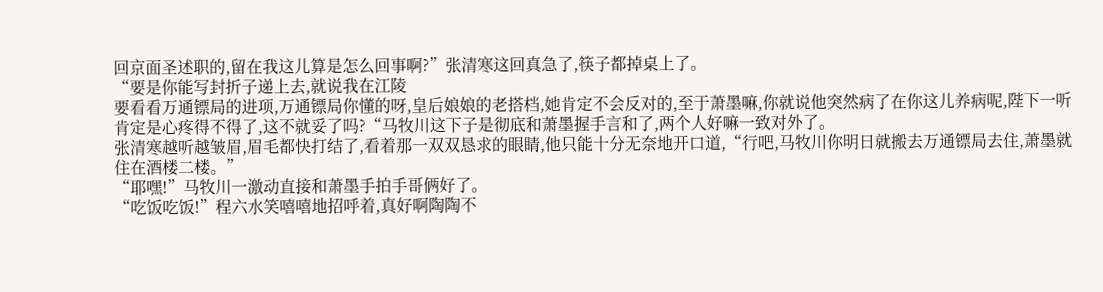回京面圣述职的,留在我这儿算是怎么回事啊?”张清寒这回真急了,筷子都掉桌上了。
“要是你能写封折子递上去,就说我在江陵
要看看万通镖局的进项,万通镖局你懂的呀,皇后娘娘的老搭档,她肯定不会反对的,至于萧墨嘛,你就说他突然病了在你这儿养病呢,陛下一听肯定是心疼得不得了,这不就妥了吗?“马牧川这下子是彻底和萧墨握手言和了,两个人好嘛一致对外了。
张清寒越听越皱眉,眉毛都快打结了,看着那一双双恳求的眼睛,他只能十分无奈地开口道,“行吧,马牧川你明日就搬去万通镖局去住,萧墨就住在酒楼二楼。”
“耶嘿!”马牧川一激动直接和萧墨手拍手哥俩好了。
“吃饭吃饭!”程六水笑嘻嘻地招呼着,真好啊陶陶不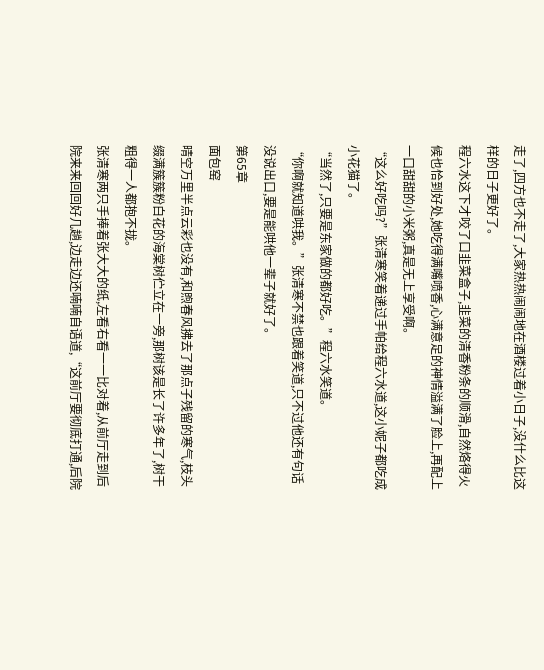走了,四方也不走了,大家热热闹闹地在酒楼过着小日子,没什么比这样的日子更好了。
程六水这下才咬了口韭菜盒子,韭菜的清香粉条的顺滑,自然烙得火候也恰到好处,她吃得满嘴喷香,心满意足的神情溢满了脸上,再配上一口甜甜的小米粥,真是无上享受啊。
“这么好吃吗?”张清寒笑着递过手帕给程六水道,这小妮子都吃成小花猫了。
“当然了,只要是东家做的都好吃。”程六水笑道。
“你啊就知道哄我。”张清寒不禁也跟着笑道,只不过他还有句话没说出口,要是能哄他一辈子就好了。
第65章
面包窑
晴空万里半点云彩也没有,和煦春风拂去了那点子残留的寒气,枝头缀满簇簇粉白花的海棠树伫立在一旁,那树该是长了许多年了,树干粗得一人都抱不拢。
张清寒两只手捧着张大大的纸,左看右看一一比对着,从前厅走到后院来来回回好几趟,边走边还喃喃自语道,“这前厅要彻底打通,后院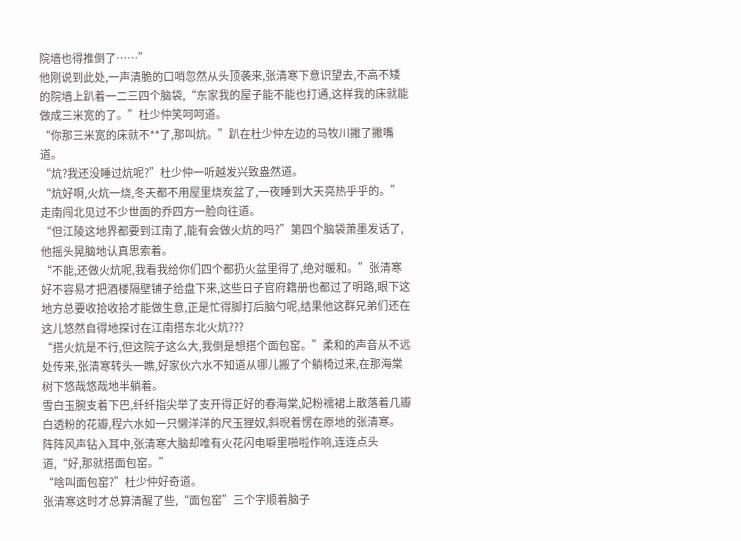院墙也得推倒了……”
他刚说到此处,一声清脆的口哨忽然从头顶袭来,张清寒下意识望去,不高不矮的院墙上趴着一二三四个脑袋,“东家我的屋子能不能也打通,这样我的床就能做成三米宽的了。”杜少仲笑呵呵道。
“你那三米宽的床就不**了,那叫炕。”趴在杜少仲左边的马牧川撇了撇嘴道。
“炕?我还没睡过炕呢?”杜少仲一听越发兴致盎然道。
“炕好啊,火炕一烧,冬天都不用屋里烧炭盆了,一夜睡到大天亮热乎乎的。”走南闯北见过不少世面的乔四方一脸向往道。
“但江陵这地界都要到江南了,能有会做火炕的吗?”第四个脑袋萧墨发话了,他摇头晃脑地认真思索着。
“不能,还做火炕呢,我看我给你们四个都扔火盆里得了,绝对暖和。”张清寒好不容易才把酒楼隔壁铺子给盘下来,这些日子官府籍册也都过了明路,眼下这地方总要收拾收拾才能做生意,正是忙得脚打后脑勺呢,结果他这群兄弟们还在这儿悠然自得地探讨在江南搭东北火炕???
“搭火炕是不行,但这院子这么大,我倒是想搭个面包窑。”柔和的声音从不远处传来,张清寒转头一瞧,好家伙六水不知道从哪儿搬了个躺椅过来,在那海棠树下悠哉悠哉地半躺着。
雪白玉腕支着下巴,纤纤指尖举了支开得正好的春海棠,妃粉襦裙上散落着几瓣白透粉的花瓣,程六水如一只懒洋洋的尺玉狸奴,斜晲着愣在原地的张清寒。
阵阵风声钻入耳中,张清寒大脑却唯有火花闪电噼里啪啦作响,连连点头道,“好,那就搭面包窑。”
“啥叫面包窑?”杜少仲好奇道。
张清寒这时才总算清醒了些,“面包窑”三个字顺着脑子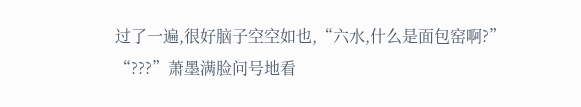过了一遍,很好脑子空空如也,“六水,什么是面包窑啊?”
“???”萧墨满脸问号地看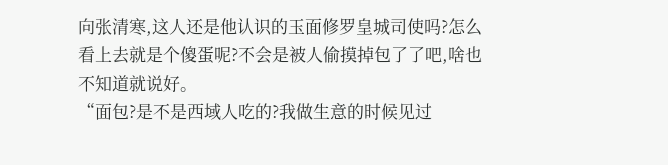向张清寒,这人还是他认识的玉面修罗皇城司使吗?怎么看上去就是个傻蛋呢?不会是被人偷摸掉包了了吧,啥也不知道就说好。
“面包?是不是西域人吃的?我做生意的时候见过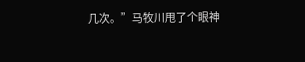几次。”马牧川甩了个眼神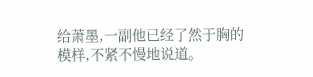给萧墨,一副他已经了然于胸的模样,不紧不慢地说道。